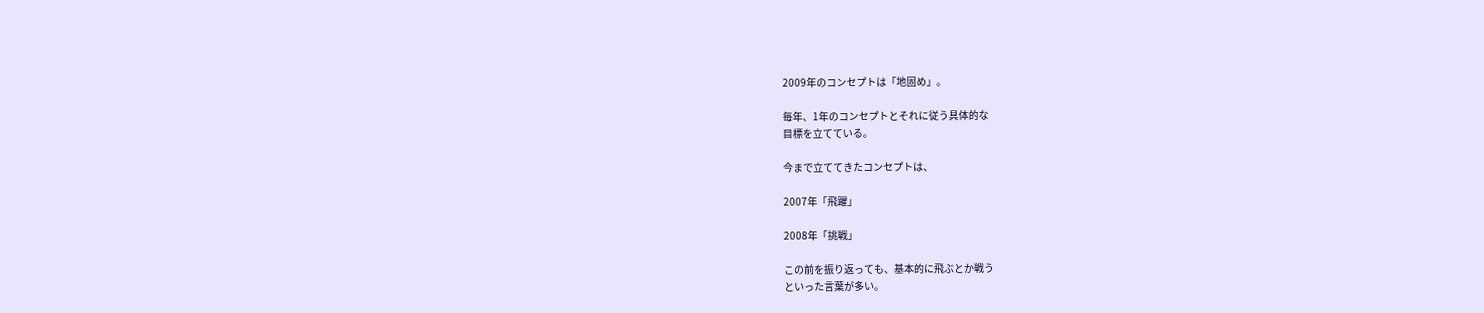2009年のコンセプトは「地固め」。

毎年、1年のコンセプトとそれに従う具体的な
目標を立てている。

今まで立ててきたコンセプトは、

2007年「飛躍」

2008年「挑戦」

この前を振り返っても、基本的に飛ぶとか戦う
といった言葉が多い。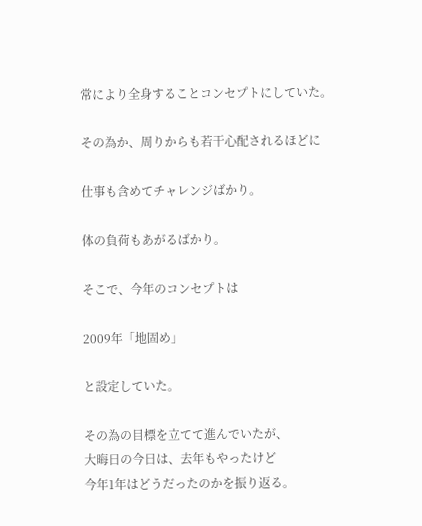常により全身することコンセプトにしていた。

その為か、周りからも若干心配されるほどに

仕事も含めてチャレンジばかり。

体の負荷もあがるばかり。

そこで、今年のコンセプトは

2009年「地固め」

と設定していた。

その為の目標を立てて進んでいたが、
大晦日の今日は、去年もやったけど
今年1年はどうだったのかを振り返る。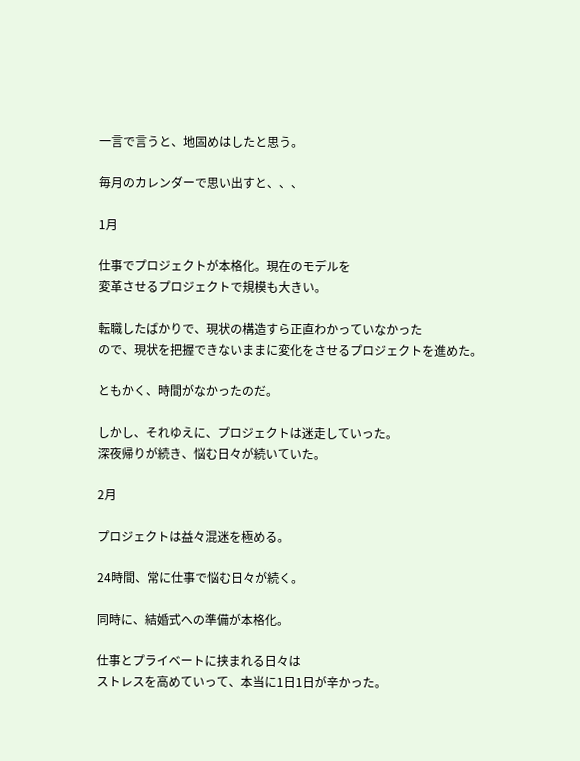一言で言うと、地固めはしたと思う。

毎月のカレンダーで思い出すと、、、

1月

仕事でプロジェクトが本格化。現在のモデルを
変革させるプロジェクトで規模も大きい。

転職したばかりで、現状の構造すら正直わかっていなかった
ので、現状を把握できないままに変化をさせるプロジェクトを進めた。

ともかく、時間がなかったのだ。

しかし、それゆえに、プロジェクトは迷走していった。
深夜帰りが続き、悩む日々が続いていた。

2月

プロジェクトは益々混迷を極める。

24時間、常に仕事で悩む日々が続く。

同時に、結婚式への準備が本格化。

仕事とプライベートに挟まれる日々は
ストレスを高めていって、本当に1日1日が辛かった。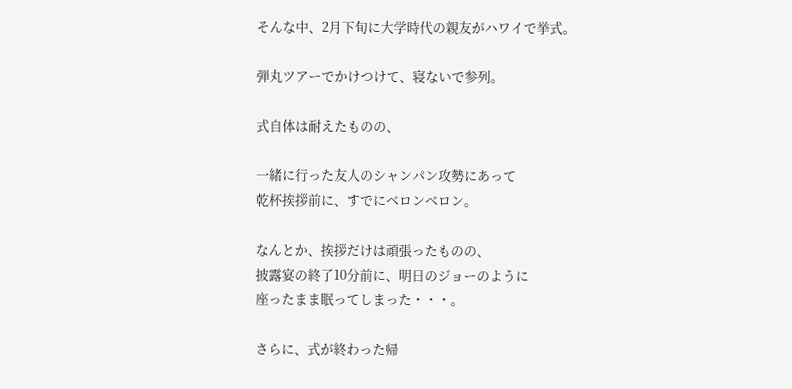そんな中、2月下旬に大学時代の親友がハワイで挙式。

弾丸ツアーでかけつけて、寝ないで参列。

式自体は耐えたものの、

一緒に行った友人のシャンパン攻勢にあって
乾杯挨拶前に、すでにベロンベロン。

なんとか、挨拶だけは頑張ったものの、
披露宴の終了10分前に、明日のジョーのように
座ったまま眠ってしまった・・・。

さらに、式が終わった帰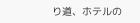り道、ホテルの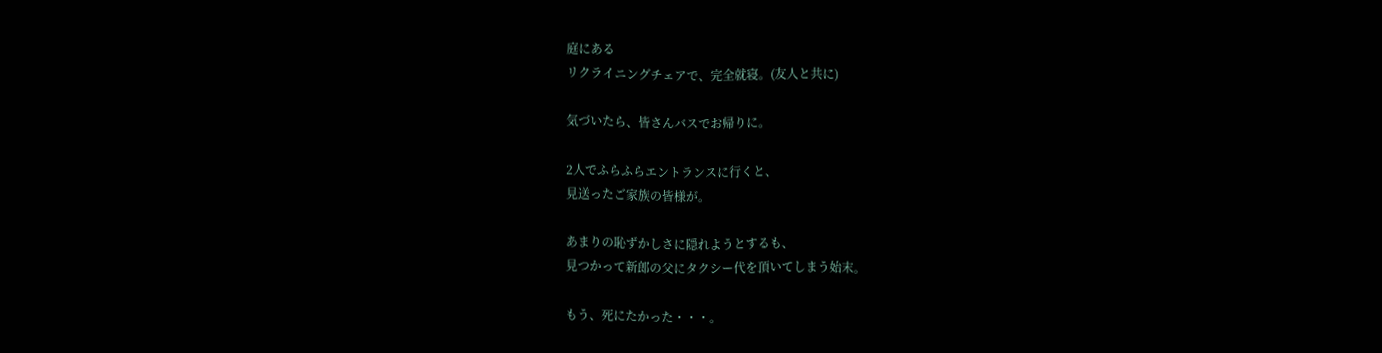庭にある
リクライニングチェアで、完全就寝。(友人と共に)

気づいたら、皆さんバスでお帰りに。

2人でふらふらエントランスに行くと、
見送ったご家族の皆様が。

あまりの恥ずかしさに隠れようとするも、
見つかって新郎の父にタクシー代を頂いてしまう始末。

もう、死にたかった・・・。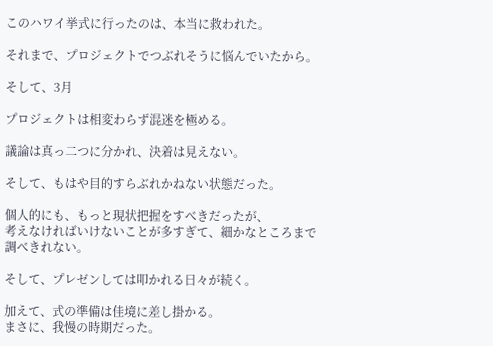このハワイ挙式に行ったのは、本当に救われた。

それまで、プロジェクトでつぶれそうに悩んでいたから。

そして、3月

プロジェクトは相変わらず混迷を極める。

議論は真っ二つに分かれ、決着は見えない。

そして、もはや目的すらぶれかねない状態だった。

個人的にも、もっと現状把握をすべきだったが、
考えなければいけないことが多すぎて、細かなところまで
調べきれない。

そして、プレゼンしては叩かれる日々が続く。

加えて、式の準備は佳境に差し掛かる。
まさに、我慢の時期だった。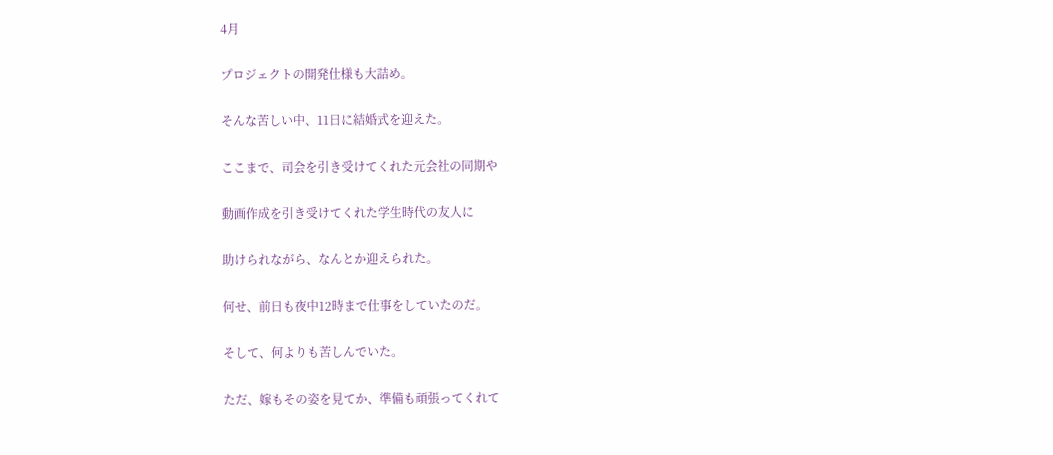4月

プロジェクトの開発仕様も大詰め。

そんな苦しい中、11日に結婚式を迎えた。

ここまで、司会を引き受けてくれた元会社の同期や

動画作成を引き受けてくれた学生時代の友人に

助けられながら、なんとか迎えられた。

何せ、前日も夜中12時まで仕事をしていたのだ。

そして、何よりも苦しんでいた。

ただ、嫁もその姿を見てか、準備も頑張ってくれて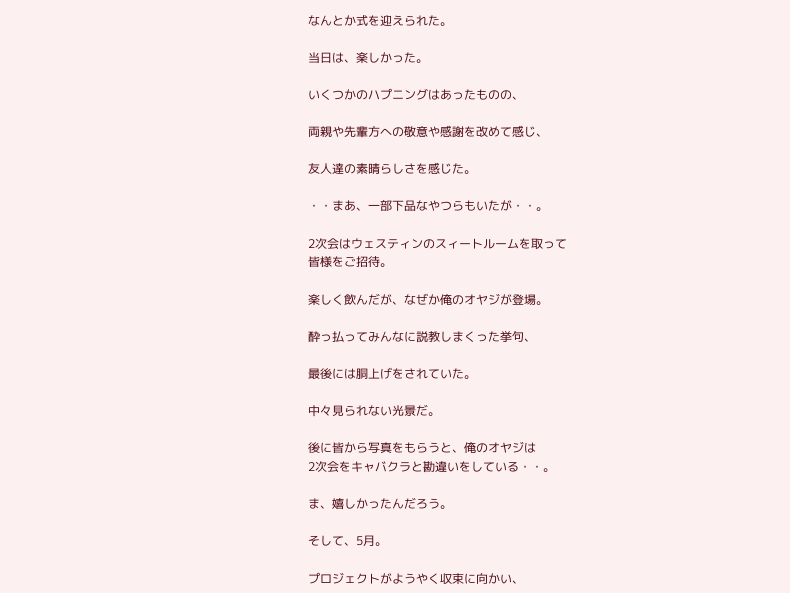なんとか式を迎えられた。

当日は、楽しかった。

いくつかのハプニングはあったものの、

両親や先輩方への敬意や感謝を改めて感じ、

友人達の素晴らしさを感じた。

・・まあ、一部下品なやつらもいたが・・。

2次会はウェスティンのスィートルームを取って
皆様をご招待。

楽しく飲んだが、なぜか俺のオヤジが登場。

酔っ払ってみんなに説教しまくった挙句、

最後には胴上げをされていた。

中々見られない光景だ。

後に皆から写真をもらうと、俺のオヤジは
2次会をキャバクラと勘違いをしている・・。

ま、嬉しかったんだろう。

そして、5月。

プロジェクトがようやく収束に向かい、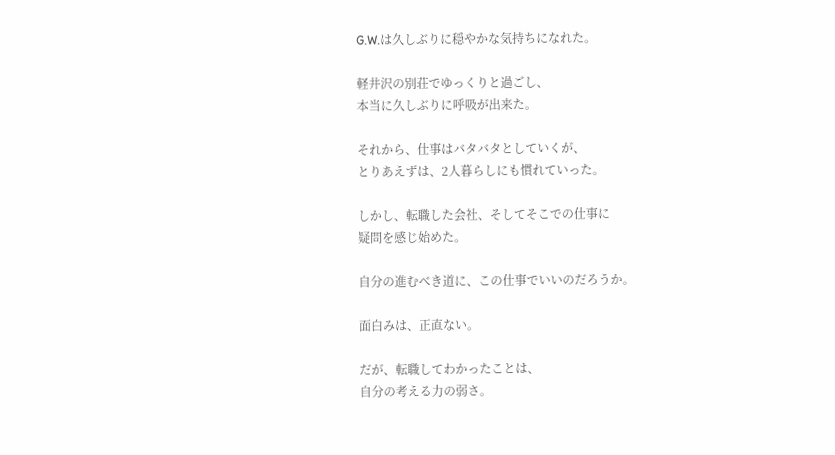G.W.は久しぶりに穏やかな気持ちになれた。

軽井沢の別荘でゆっくりと過ごし、
本当に久しぶりに呼吸が出来た。

それから、仕事はバタバタとしていくが、
とりあえずは、2人暮らしにも慣れていった。

しかし、転職した会社、そしてそこでの仕事に
疑問を感じ始めた。

自分の進むべき道に、この仕事でいいのだろうか。

面白みは、正直ない。

だが、転職してわかったことは、
自分の考える力の弱さ。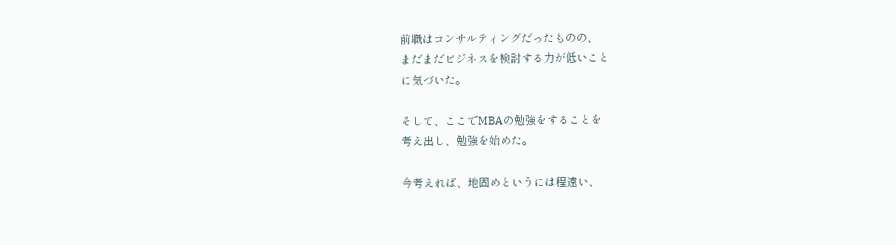前職はコンサルティングだったものの、
まだまだビジネスを検討する力が低いこと
に気づいた。

そして、ここでMBAの勉強をすることを
考え出し、勉強を始めた。

今考えれば、地固めというには程遠い、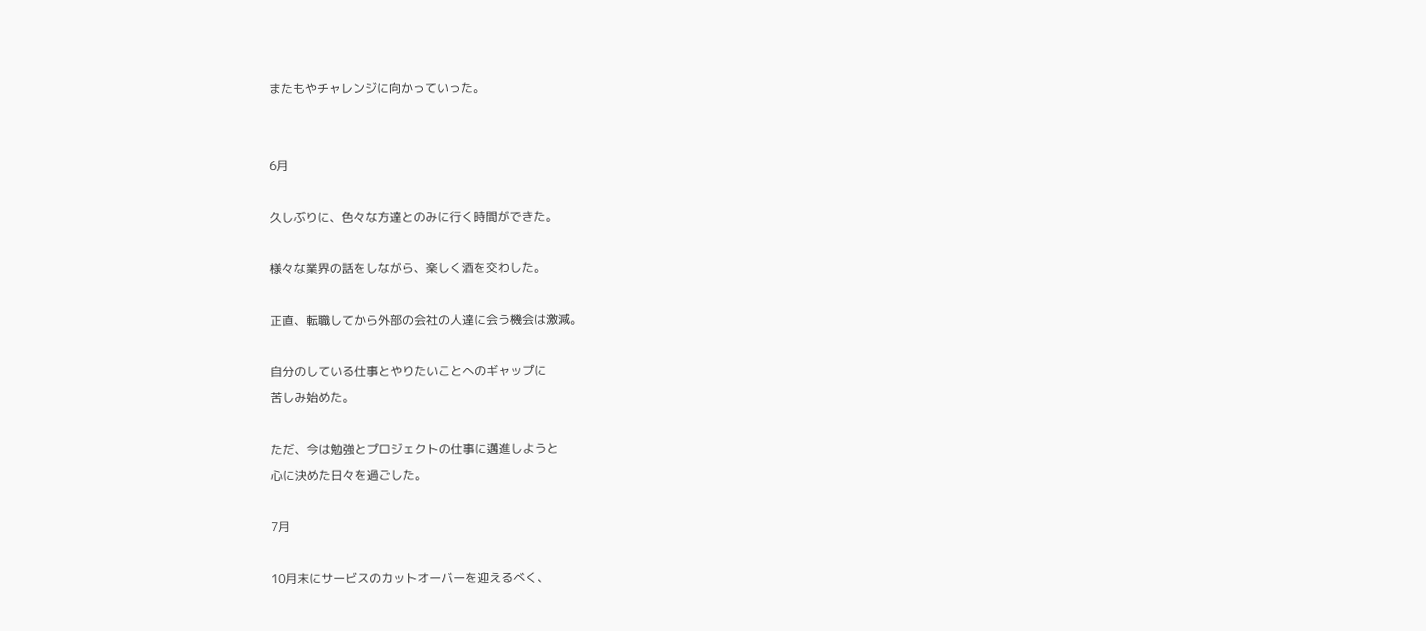またもやチャレンジに向かっていった。


6月

久しぶりに、色々な方達とのみに行く時間ができた。

様々な業界の話をしながら、楽しく酒を交わした。

正直、転職してから外部の会社の人達に会う機会は激減。

自分のしている仕事とやりたいことへのギャップに
苦しみ始めた。

ただ、今は勉強とプロジェクトの仕事に邁進しようと
心に決めた日々を過ごした。

7月

10月末にサービスのカットオーバーを迎えるべく、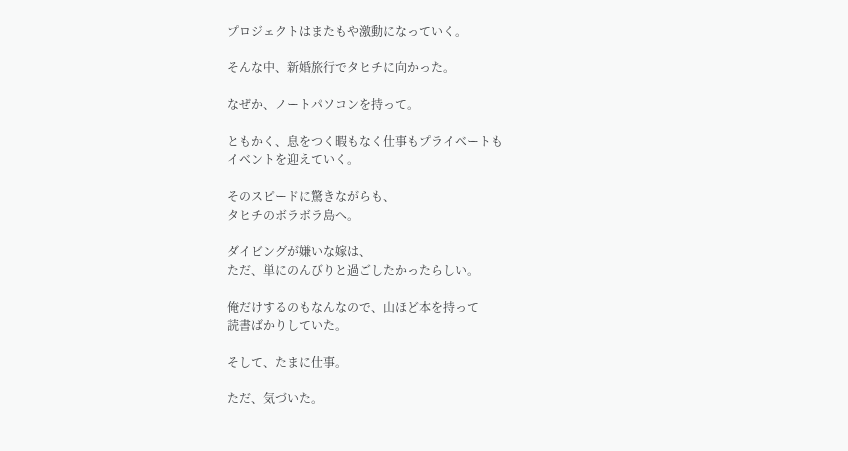プロジェクトはまたもや激動になっていく。

そんな中、新婚旅行でタヒチに向かった。

なぜか、ノートパソコンを持って。

ともかく、息をつく暇もなく仕事もプライベートも
イベントを迎えていく。

そのスピードに驚きながらも、
タヒチのボラボラ島へ。

ダイビングが嫌いな嫁は、
ただ、単にのんびりと過ごしたかったらしい。

俺だけするのもなんなので、山ほど本を持って
読書ばかりしていた。

そして、たまに仕事。

ただ、気づいた。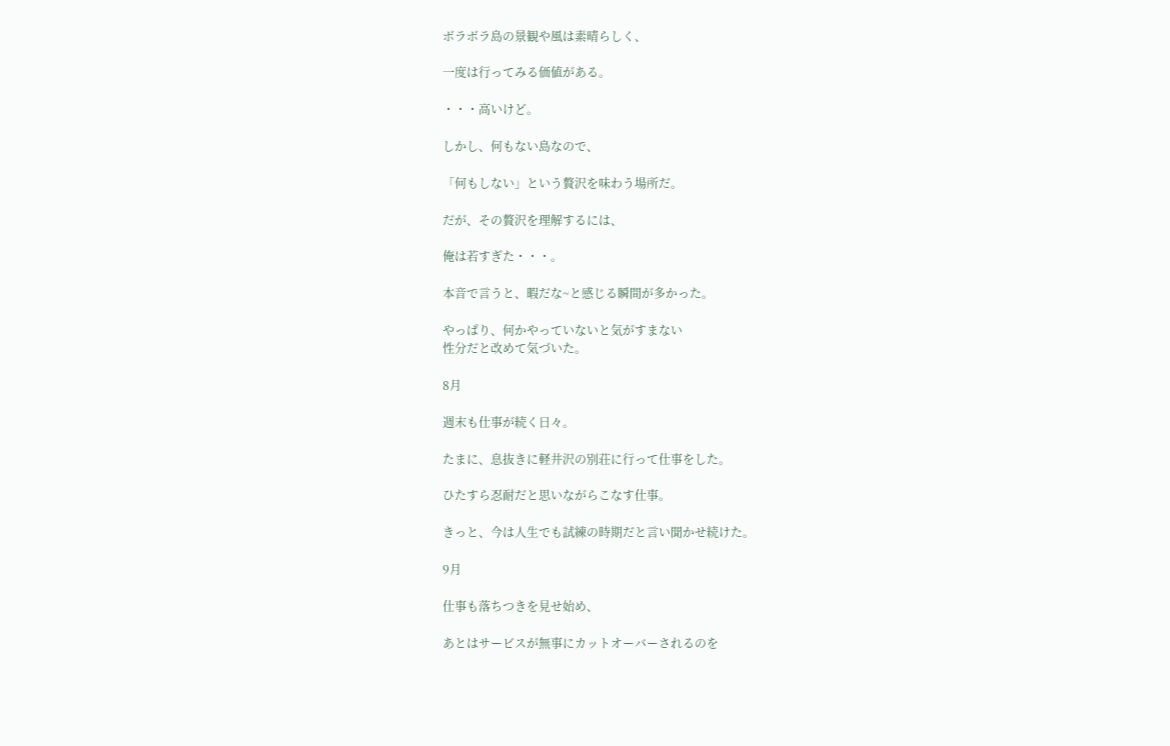ボラボラ島の景観や風は素晴らしく、

一度は行ってみる価値がある。

・・・高いけど。

しかし、何もない島なので、

「何もしない」という贅沢を味わう場所だ。

だが、その贅沢を理解するには、

俺は若すぎた・・・。

本音で言うと、暇だな~と感じる瞬間が多かった。

やっぱり、何かやっていないと気がすまない
性分だと改めて気づいた。

8月

週末も仕事が続く日々。

たまに、息抜きに軽井沢の別荘に行って仕事をした。

ひたすら忍耐だと思いながらこなす仕事。

きっと、今は人生でも試練の時期だと言い聞かせ続けた。

9月

仕事も落ちつきを見せ始め、

あとはサービスが無事にカットオーバーされるのを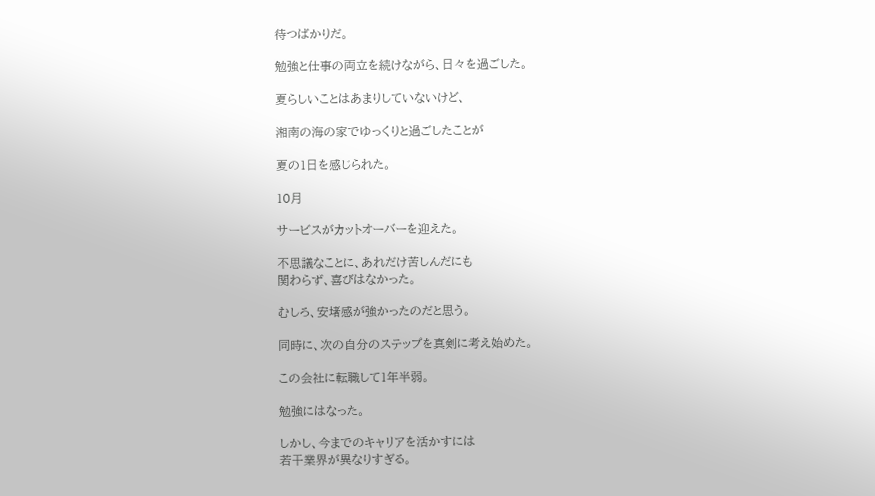待つばかりだ。

勉強と仕事の両立を続けながら、日々を過ごした。

夏らしいことはあまりしていないけど、

湘南の海の家でゆっくりと過ごしたことが

夏の1日を感じられた。

10月

サービスがカットオーバーを迎えた。

不思議なことに、あれだけ苦しんだにも
関わらず、喜びはなかった。

むしろ、安堵感が強かったのだと思う。

同時に、次の自分のステップを真剣に考え始めた。

この会社に転職して1年半弱。

勉強にはなった。

しかし、今までのキャリアを活かすには
若干業界が異なりすぎる。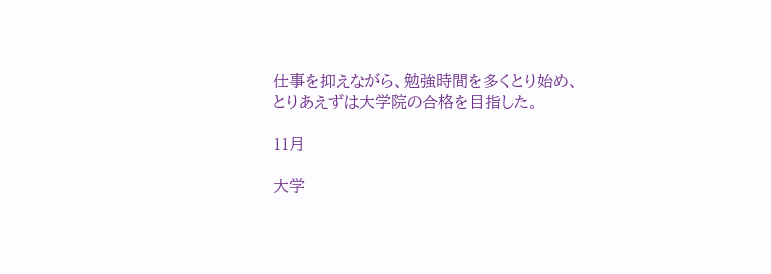仕事を抑えながら、勉強時間を多くとり始め、
とりあえずは大学院の合格を目指した。

11月

大学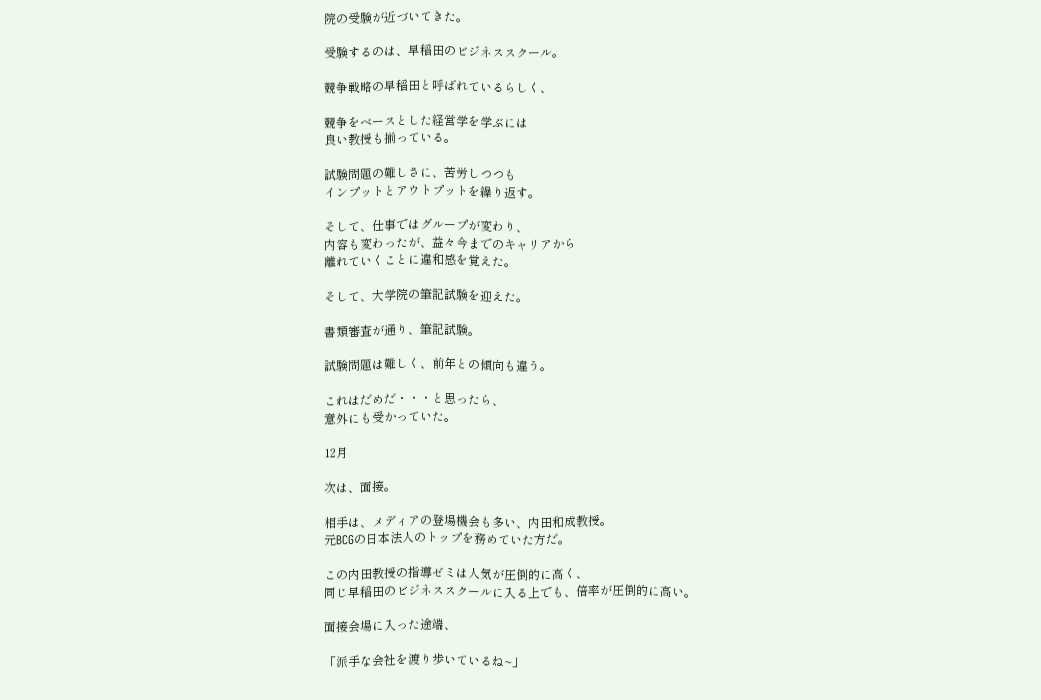院の受験が近づいてきた。

受験するのは、早稲田のビジネススクール。

競争戦略の早稲田と呼ばれているらしく、

競争をベースとした経営学を学ぶには
良い教授も揃っている。

試験問題の難しさに、苦労しつつも
インプットとアウトプットを繰り返す。

そして、仕事ではグループが変わり、
内容も変わったが、益々今までのキャリアから
離れていくことに違和感を覚えた。

そして、大学院の筆記試験を迎えた。

書類審査が通り、筆記試験。

試験問題は難しく、前年との傾向も違う。

これはだめだ・・・と思ったら、
意外にも受かっていた。

12月

次は、面接。

相手は、メディアの登場機会も多い、内田和成教授。
元BCGの日本法人のトップを務めていた方だ。

この内田教授の指導ゼミは人気が圧倒的に高く、
同じ早稲田のビジネススクールに入る上でも、倍率が圧倒的に高い。

面接会場に入った途端、

「派手な会社を渡り歩いているね~」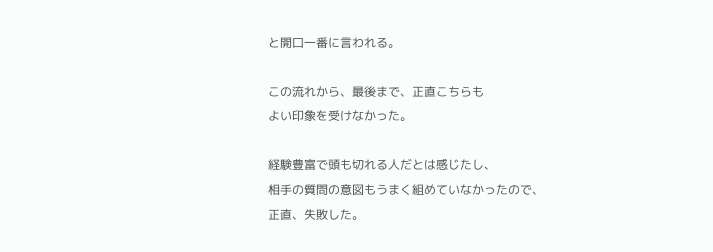と開口一番に言われる。

この流れから、最後まで、正直こちらも
よい印象を受けなかった。

経験豊富で頭も切れる人だとは感じたし、
相手の質問の意図もうまく組めていなかったので、
正直、失敗した。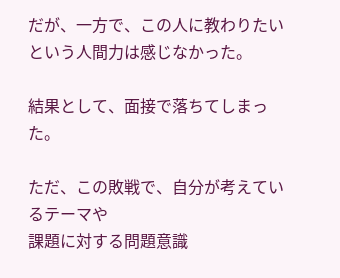だが、一方で、この人に教わりたいという人間力は感じなかった。

結果として、面接で落ちてしまった。

ただ、この敗戦で、自分が考えているテーマや
課題に対する問題意識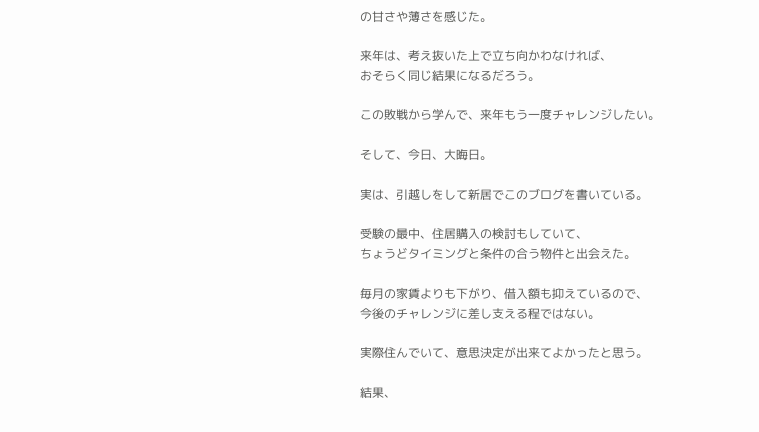の甘さや薄さを感じた。

来年は、考え抜いた上で立ち向かわなければ、
おそらく同じ結果になるだろう。

この敗戦から学んで、来年もう一度チャレンジしたい。

そして、今日、大晦日。

実は、引越しをして新居でこのブログを書いている。

受験の最中、住居購入の検討もしていて、
ちょうどタイミングと条件の合う物件と出会えた。

毎月の家賃よりも下がり、借入額も抑えているので、
今後のチャレンジに差し支える程ではない。

実際住んでいて、意思決定が出来てよかったと思う。

結果、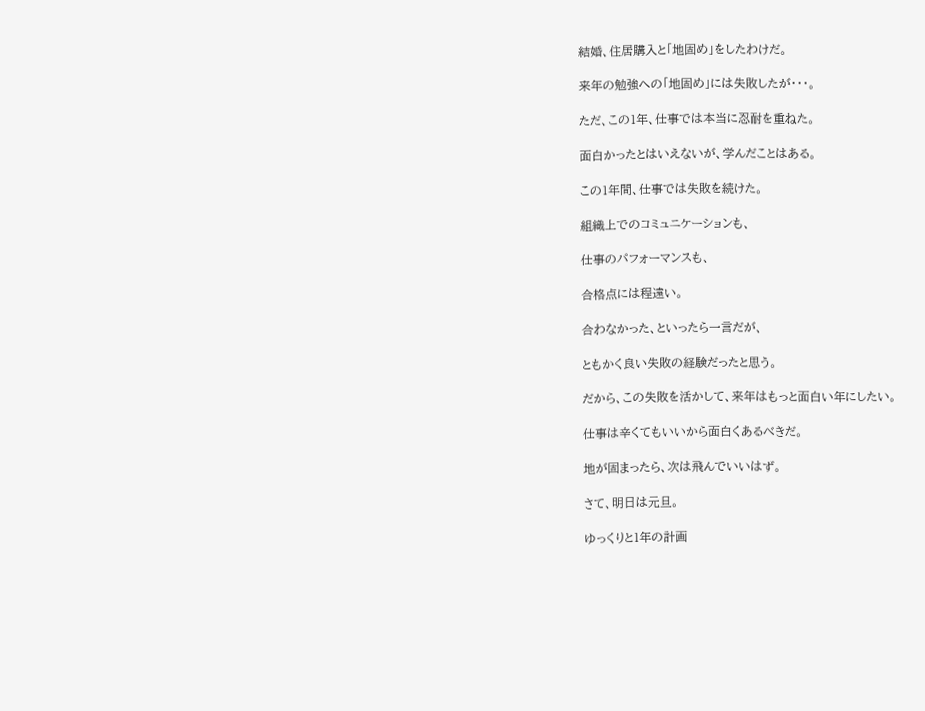結婚、住居購入と「地固め」をしたわけだ。

来年の勉強への「地固め」には失敗したが・・・。

ただ、この1年、仕事では本当に忍耐を重ねた。

面白かったとはいえないが、学んだことはある。

この1年間、仕事では失敗を続けた。

組織上でのコミュニケーションも、

仕事のパフォーマンスも、

合格点には程遠い。

合わなかった、といったら一言だが、

ともかく良い失敗の経験だったと思う。

だから、この失敗を活かして、来年はもっと面白い年にしたい。

仕事は辛くてもいいから面白くあるべきだ。

地が固まったら、次は飛んでいいはず。

さて、明日は元旦。

ゆっくりと1年の計画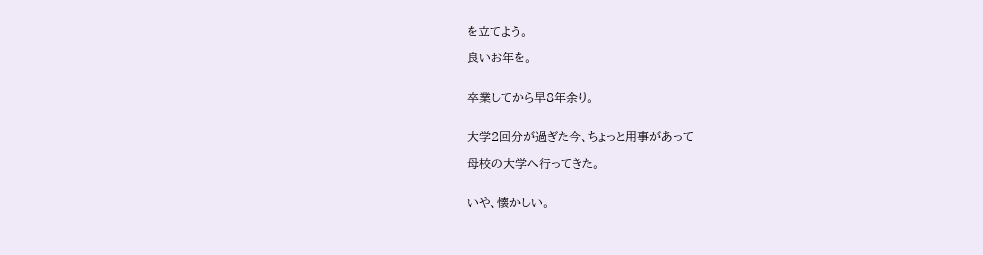を立てよう。

良いお年を。


卒業してから早8年余り。


大学2回分が過ぎた今、ちょっと用事があって

母校の大学へ行ってきた。


いや、懐かしい。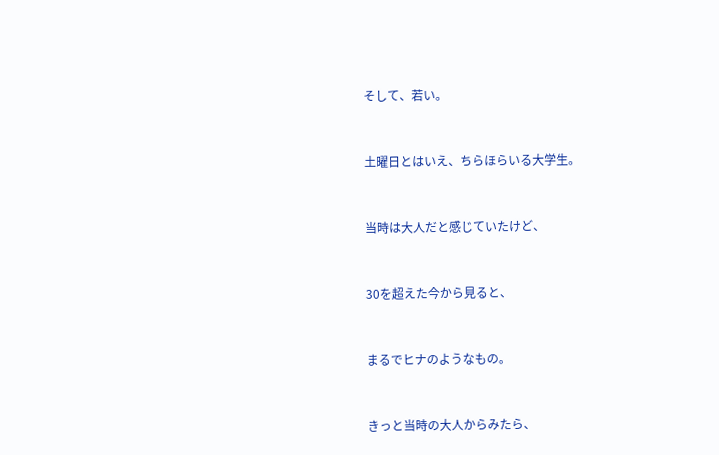そして、若い。


土曜日とはいえ、ちらほらいる大学生。


当時は大人だと感じていたけど、


30を超えた今から見ると、


まるでヒナのようなもの。


きっと当時の大人からみたら、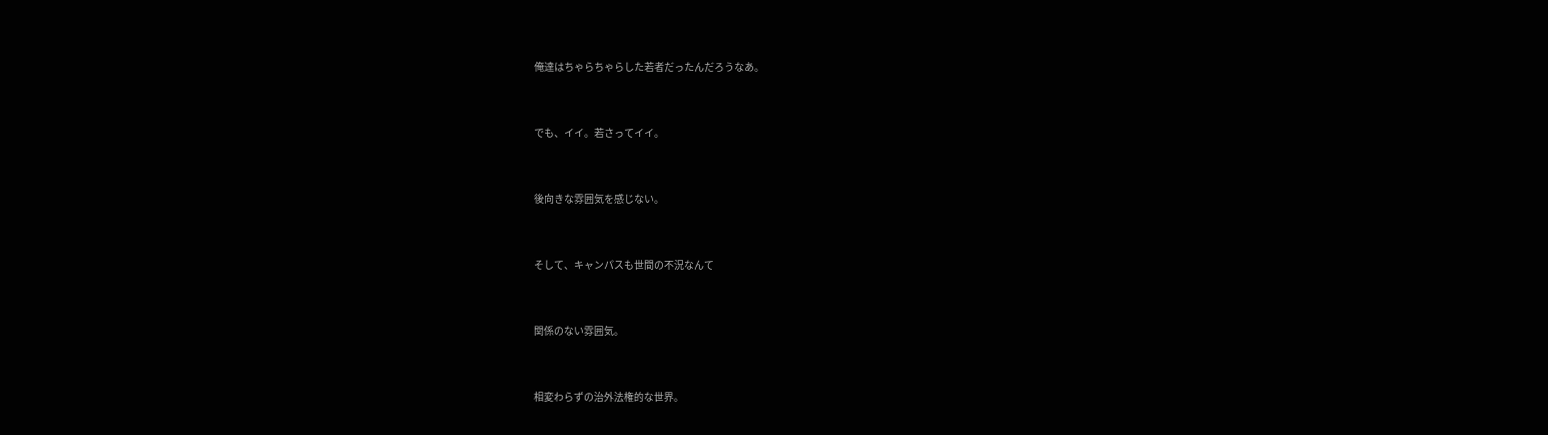俺達はちゃらちゃらした若者だったんだろうなあ。


でも、イイ。若さってイイ。


後向きな雰囲気を感じない。


そして、キャンパスも世間の不況なんて


関係のない雰囲気。


相変わらずの治外法権的な世界。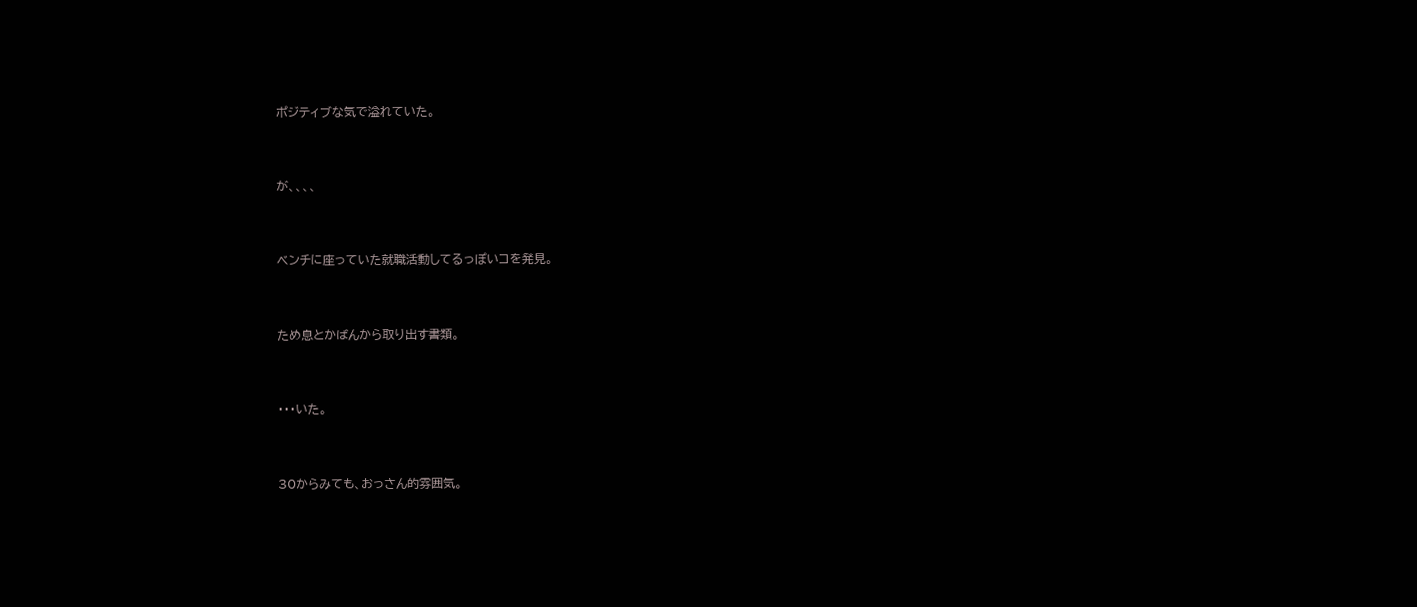ポジティブな気で溢れていた。


が、、、、


ベンチに座っていた就職活動してるっぽいコを発見。


ため息とかばんから取り出す書類。


・・・いた。


30からみても、おっさん的雰囲気。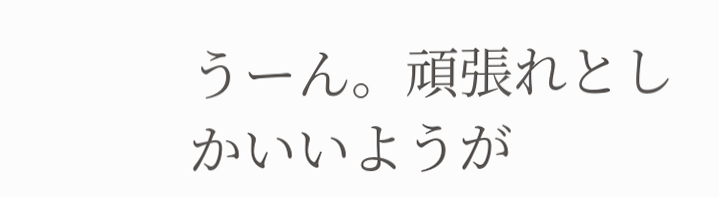うーん。頑張れとしかいいようが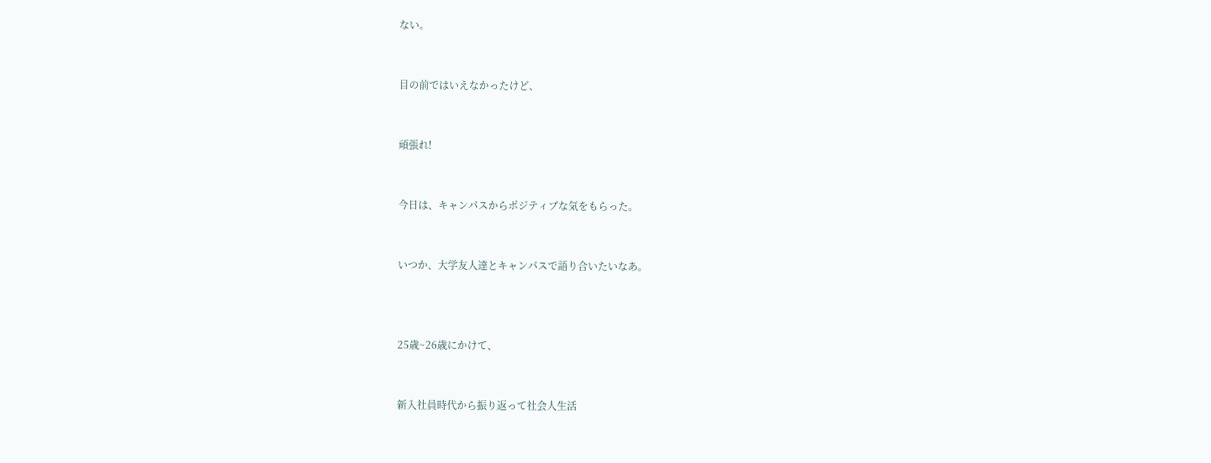ない。


目の前ではいえなかったけど、


頑張れ!


今日は、キャンパスからポジティブな気をもらった。


いつか、大学友人達とキャンパスで語り合いたいなあ。



25歳~26歳にかけて、


新入社員時代から振り返って社会人生活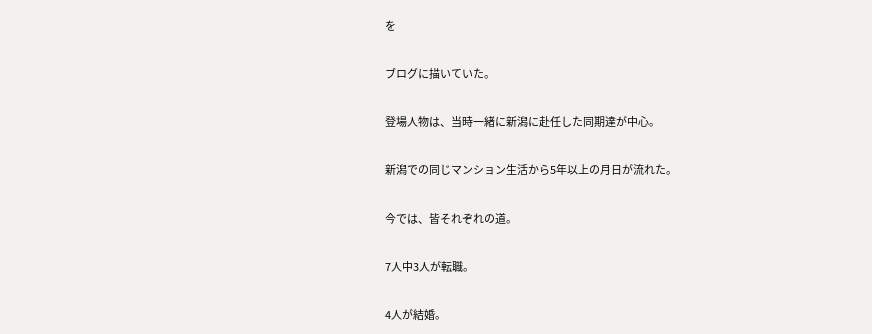を


ブログに描いていた。


登場人物は、当時一緒に新潟に赴任した同期達が中心。


新潟での同じマンション生活から5年以上の月日が流れた。


今では、皆それぞれの道。


7人中3人が転職。


4人が結婚。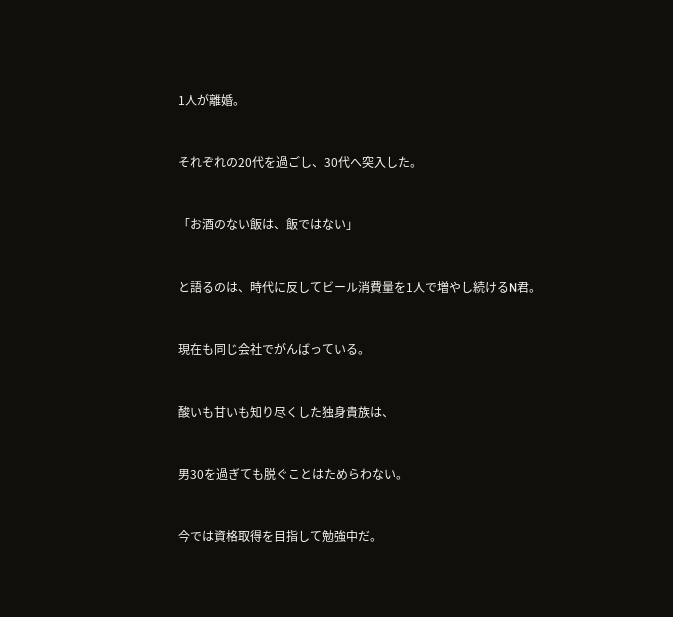1人が離婚。


それぞれの20代を過ごし、30代へ突入した。


「お酒のない飯は、飯ではない」


と語るのは、時代に反してビール消費量を1人で増やし続けるN君。


現在も同じ会社でがんばっている。


酸いも甘いも知り尽くした独身貴族は、


男30を過ぎても脱ぐことはためらわない。


今では資格取得を目指して勉強中だ。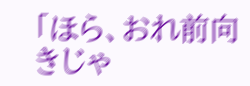「ほら、おれ前向きじゃ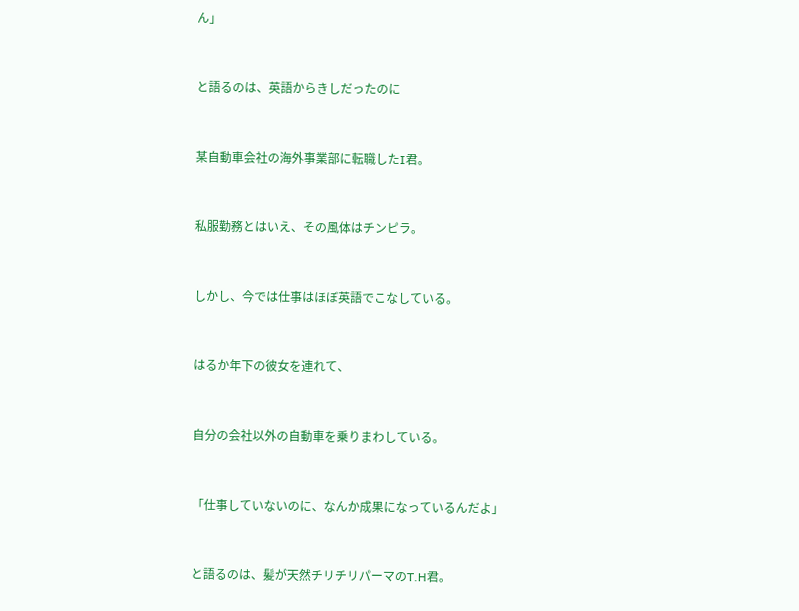ん」


と語るのは、英語からきしだったのに


某自動車会社の海外事業部に転職したI君。


私服勤務とはいえ、その風体はチンピラ。


しかし、今では仕事はほぼ英語でこなしている。


はるか年下の彼女を連れて、


自分の会社以外の自動車を乗りまわしている。


「仕事していないのに、なんか成果になっているんだよ」


と語るのは、髪が天然チリチリパーマのT.H君。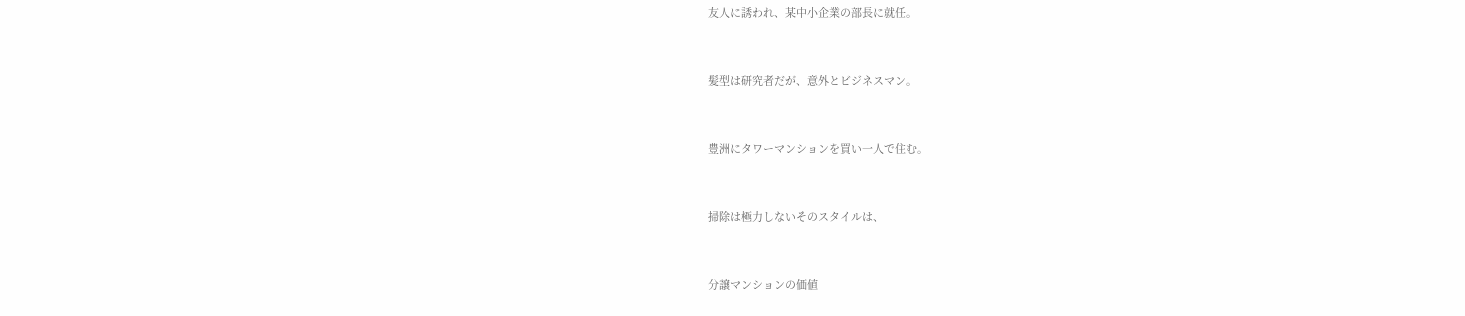友人に誘われ、某中小企業の部長に就任。


髪型は研究者だが、意外とビジネスマン。


豊洲にタワーマンションを買い一人で住む。


掃除は極力しないそのスタイルは、


分譲マンションの価値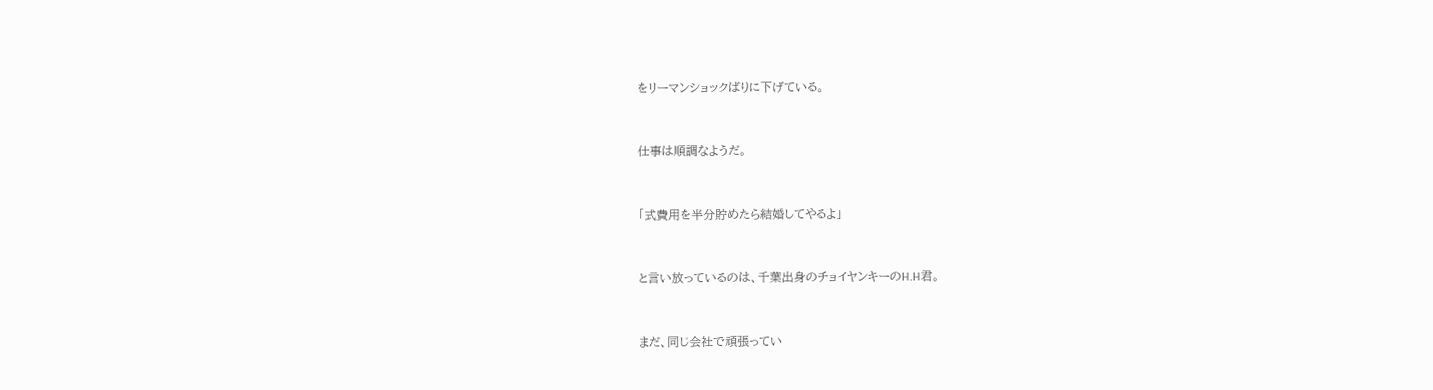をリーマンショックばりに下げている。


仕事は順調なようだ。


「式費用を半分貯めたら結婚してやるよ」


と言い放っているのは、千葉出身のチョイヤンキーのH.H君。


まだ、同じ会社で頑張ってい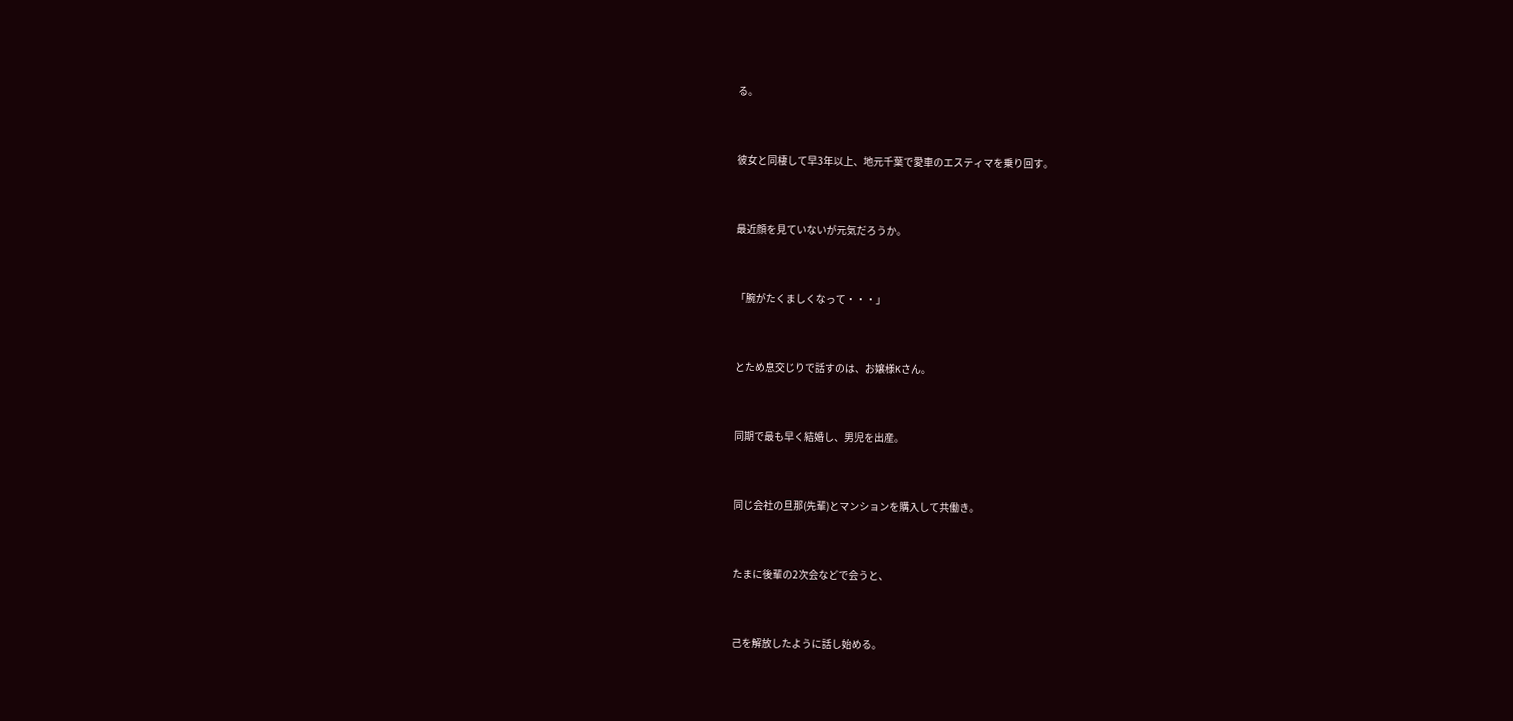る。


彼女と同棲して早3年以上、地元千葉で愛車のエスティマを乗り回す。


最近顔を見ていないが元気だろうか。


「腕がたくましくなって・・・」


とため息交じりで話すのは、お嬢様Kさん。


同期で最も早く結婚し、男児を出産。


同じ会社の旦那(先輩)とマンションを購入して共働き。


たまに後輩の2次会などで会うと、


己を解放したように話し始める。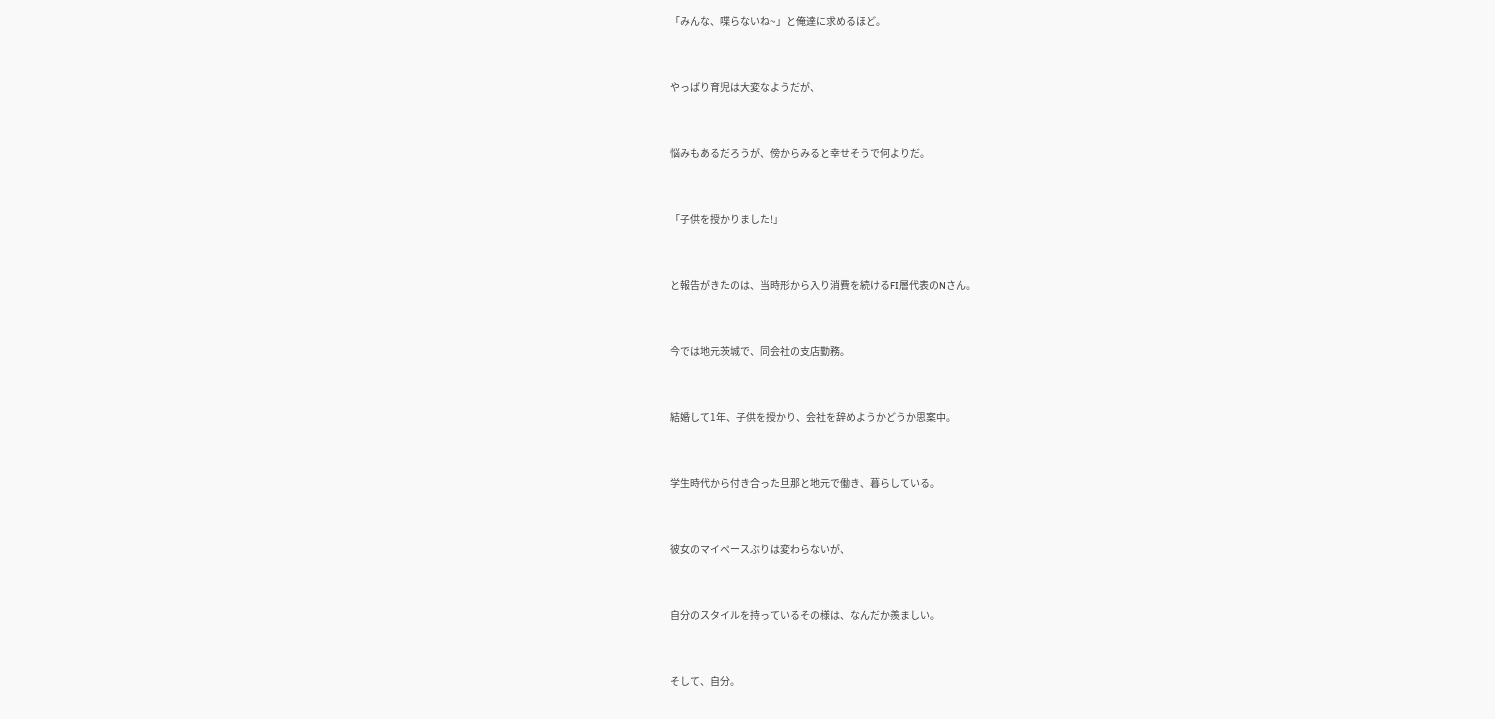「みんな、喋らないね~」と俺達に求めるほど。


やっぱり育児は大変なようだが、


悩みもあるだろうが、傍からみると幸せそうで何よりだ。


「子供を授かりました!」


と報告がきたのは、当時形から入り消費を続けるFI層代表のNさん。


今では地元茨城で、同会社の支店勤務。


結婚して1年、子供を授かり、会社を辞めようかどうか思案中。


学生時代から付き合った旦那と地元で働き、暮らしている。


彼女のマイペースぶりは変わらないが、


自分のスタイルを持っているその様は、なんだか羨ましい。


そして、自分。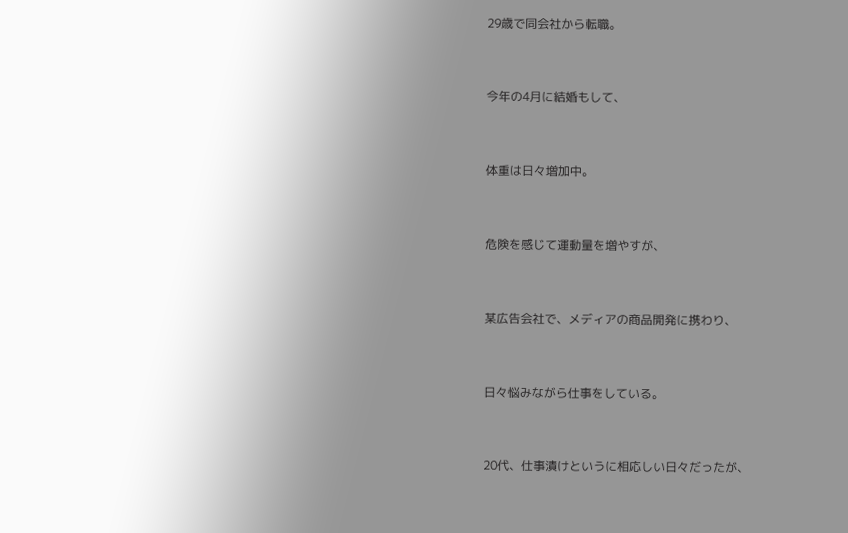29歳で同会社から転職。


今年の4月に結婚もして、


体重は日々増加中。


危険を感じて運動量を増やすが、


某広告会社で、メディアの商品開発に携わり、


日々悩みながら仕事をしている。


20代、仕事漬けというに相応しい日々だったが、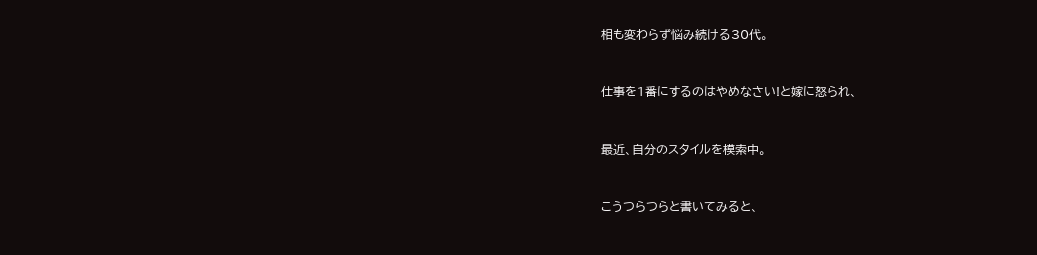相も変わらず悩み続ける30代。


仕事を1番にするのはやめなさい!と嫁に怒られ、


最近、自分のスタイルを模索中。


こうつらつらと書いてみると、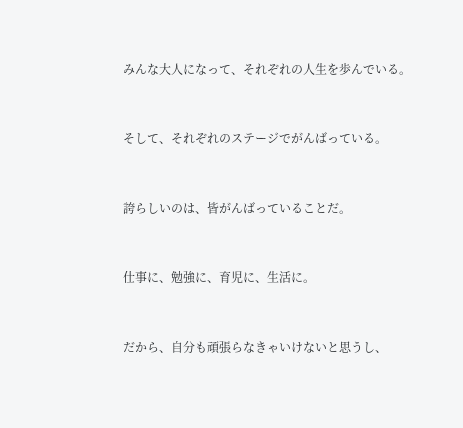みんな大人になって、それぞれの人生を歩んでいる。


そして、それぞれのステージでがんばっている。


誇らしいのは、皆がんばっていることだ。


仕事に、勉強に、育児に、生活に。


だから、自分も頑張らなきゃいけないと思うし、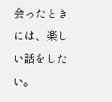会ったときには、楽しい話をしたい。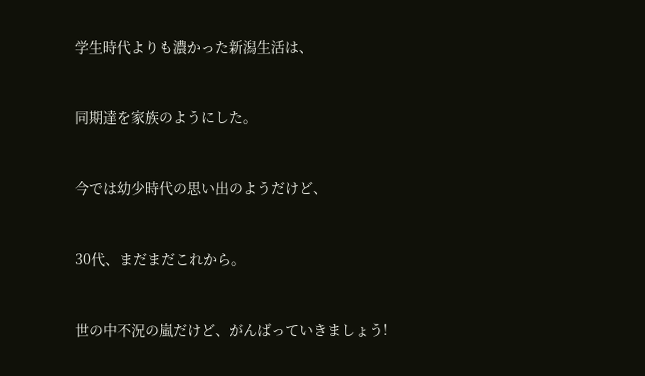学生時代よりも濃かった新潟生活は、


同期達を家族のようにした。


今では幼少時代の思い出のようだけど、


30代、まだまだこれから。


世の中不況の嵐だけど、がんばっていきましょう!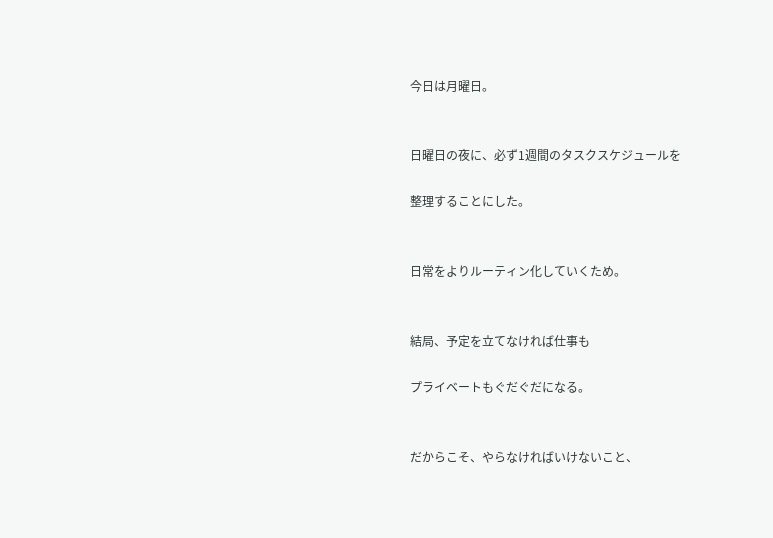今日は月曜日。


日曜日の夜に、必ず1週間のタスクスケジュールを

整理することにした。


日常をよりルーティン化していくため。


結局、予定を立てなければ仕事も

プライベートもぐだぐだになる。


だからこそ、やらなければいけないこと、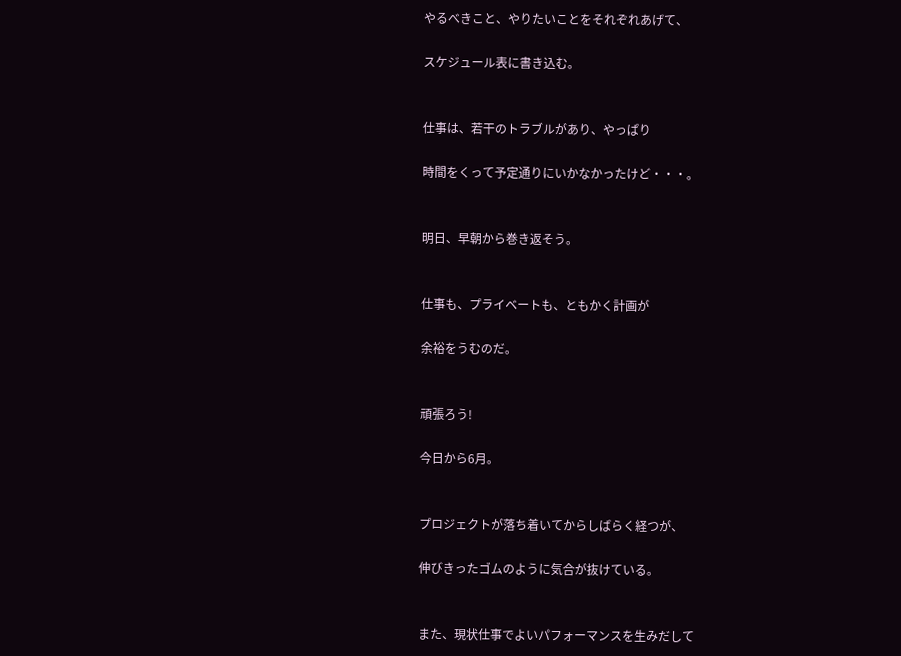やるべきこと、やりたいことをそれぞれあげて、

スケジュール表に書き込む。


仕事は、若干のトラブルがあり、やっぱり

時間をくって予定通りにいかなかったけど・・・。


明日、早朝から巻き返そう。


仕事も、プライベートも、ともかく計画が

余裕をうむのだ。


頑張ろう!

今日から6月。


プロジェクトが落ち着いてからしばらく経つが、

伸びきったゴムのように気合が抜けている。


また、現状仕事でよいパフォーマンスを生みだして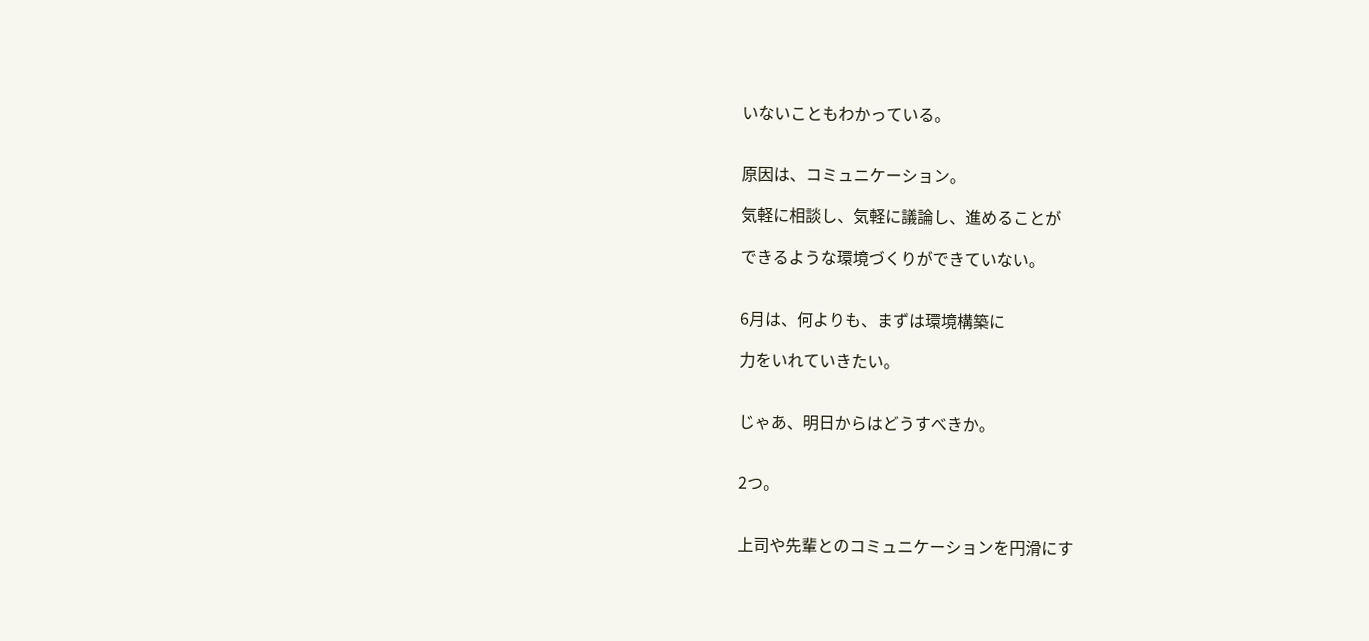いないこともわかっている。


原因は、コミュニケーション。

気軽に相談し、気軽に議論し、進めることが

できるような環境づくりができていない。


6月は、何よりも、まずは環境構築に

力をいれていきたい。


じゃあ、明日からはどうすべきか。


2つ。


上司や先輩とのコミュニケーションを円滑にす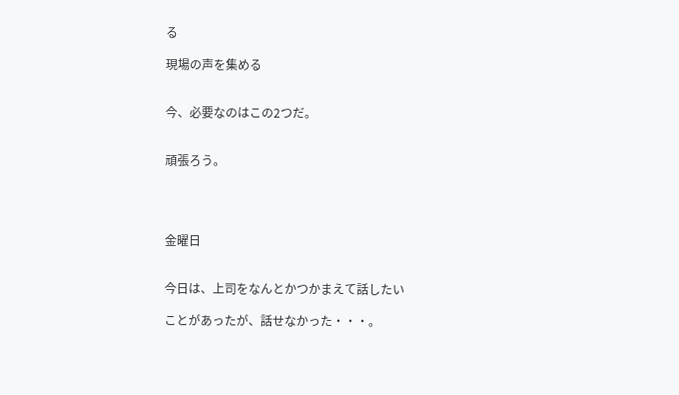る

現場の声を集める


今、必要なのはこの2つだ。


頑張ろう。




金曜日


今日は、上司をなんとかつかまえて話したい

ことがあったが、話せなかった・・・。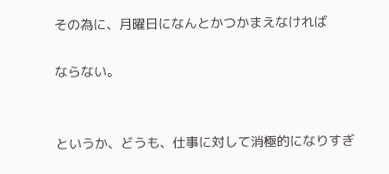その為に、月曜日になんとかつかまえなければ

ならない。


というか、どうも、仕事に対して消極的になりすぎ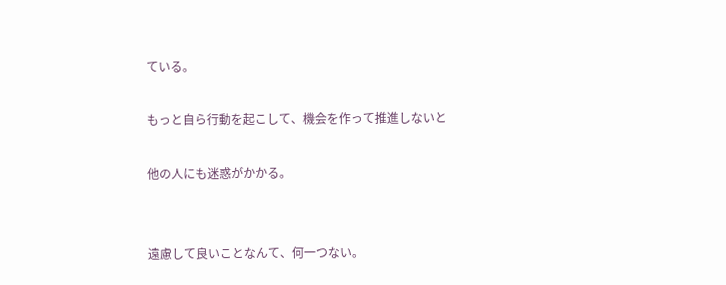ている。

もっと自ら行動を起こして、機会を作って推進しないと

他の人にも迷惑がかかる。


遠慮して良いことなんて、何一つない。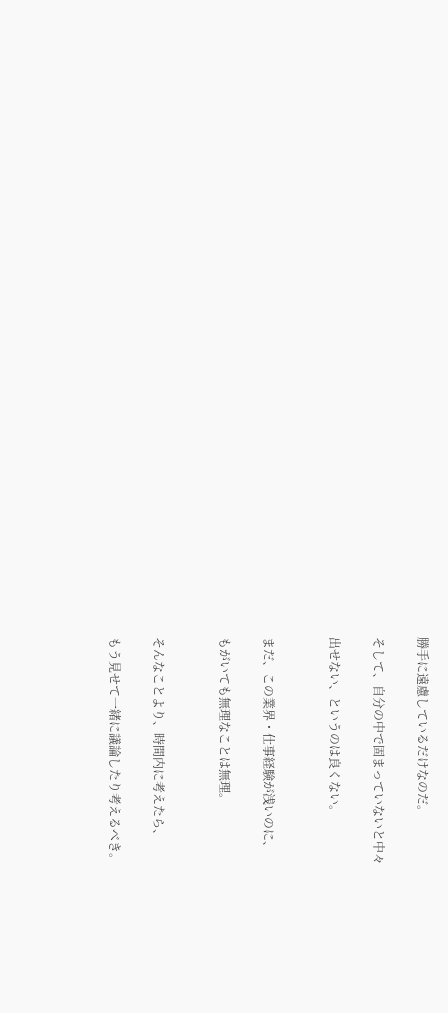勝手に遠慮しているだけなのだ。

そして、自分の中で固まっていないと中々

出せない、というのは良くない。


まだ、この業界・仕事経験が浅いのに、

もがいても無理なことは無理。


そんなことより、時間内に考えたら、

もう見せて一緒に議論したり考えるべき。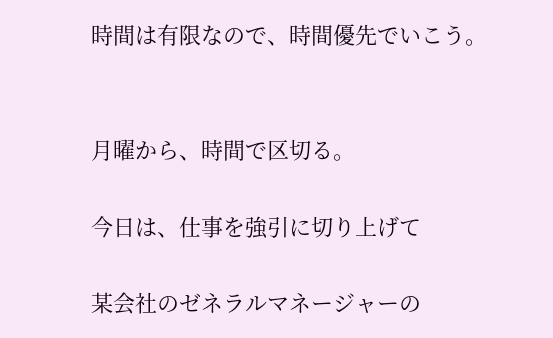時間は有限なので、時間優先でいこう。


月曜から、時間で区切る。

今日は、仕事を強引に切り上げて

某会社のゼネラルマネージャーの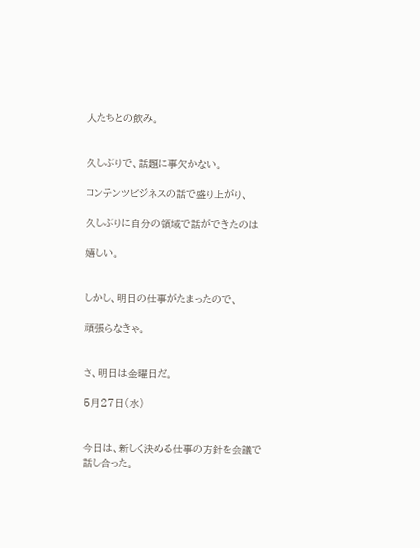人たちとの飲み。


久しぶりで、話題に事欠かない。

コンテンツビジネスの話で盛り上がり、

久しぶりに自分の領域で話ができたのは

嬉しい。


しかし、明日の仕事がたまったので、

頑張らなきゃ。


さ、明日は金曜日だ。

5月27日(水)


今日は、新しく決める仕事の方針を会議で話し合った。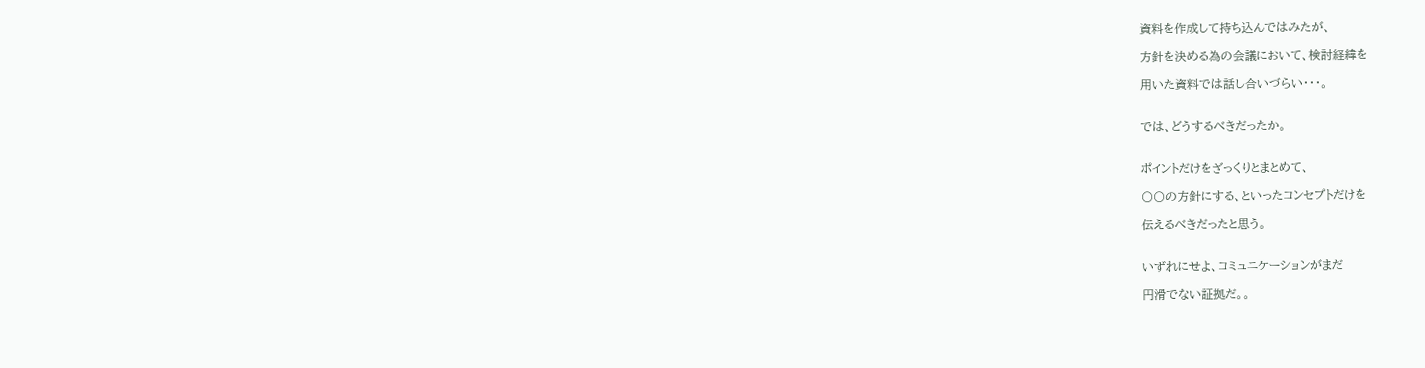資料を作成して持ち込んではみたが、

方針を決める為の会議において、検討経緯を

用いた資料では話し合いづらい・・・。


では、どうするべきだったか。


ポイントだけをざっくりとまとめて、

〇〇の方針にする、といったコンセプトだけを

伝えるべきだったと思う。


いずれにせよ、コミュニケーションがまだ

円滑でない証拠だ。。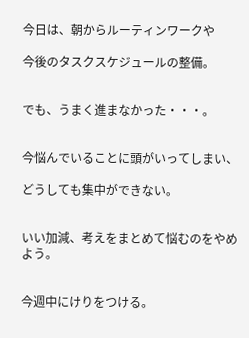今日は、朝からルーティンワークや

今後のタスクスケジュールの整備。


でも、うまく進まなかった・・・。


今悩んでいることに頭がいってしまい、

どうしても集中ができない。


いい加減、考えをまとめて悩むのをやめよう。


今週中にけりをつける。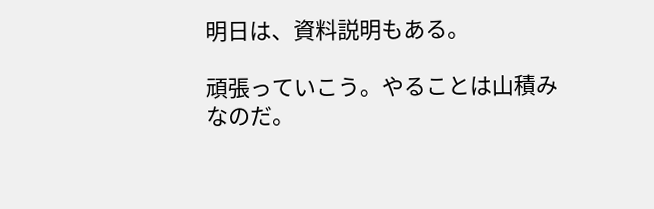明日は、資料説明もある。

頑張っていこう。やることは山積みなのだ。